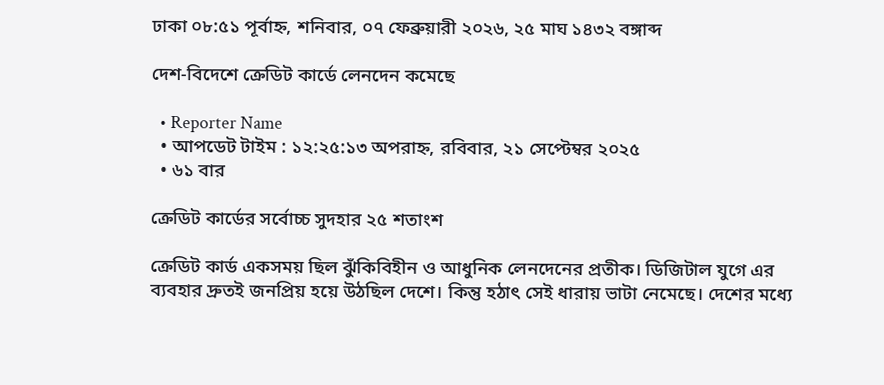ঢাকা ০৮:৫১ পূর্বাহ্ন, শনিবার, ০৭ ফেব্রুয়ারী ২০২৬, ২৫ মাঘ ১৪৩২ বঙ্গাব্দ

দেশ-বিদেশে ক্রেডিট কার্ডে লেনদেন কমেছে

  • Reporter Name
  • আপডেট টাইম : ১২:২৫:১৩ অপরাহ্ন, রবিবার, ২১ সেপ্টেম্বর ২০২৫
  • ৬১ বার

ক্রেডিট কার্ডের সর্বোচ্চ সুদহার ২৫ শতাংশ

ক্রেডিট কার্ড একসময় ছিল ঝুঁকিবিহীন ও আধুনিক লেনদেনের প্রতীক। ডিজিটাল যুগে এর ব্যবহার দ্রুতই জনপ্রিয় হয়ে উঠছিল দেশে। কিন্তু হঠাৎ সেই ধারায় ভাটা নেমেছে। দেশের মধ্যে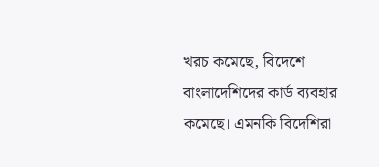খরচ কমেছে, বিদেশে বাংলাদেশিদের কার্ড ব্যবহার কমেছে। এমনকি বিদেশিরা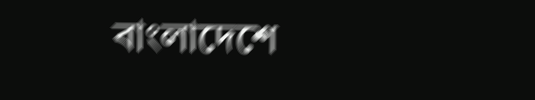বাংলাদেশে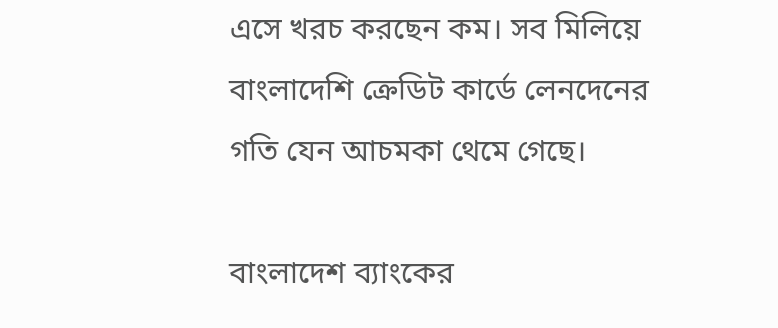এসে খরচ করছেন কম। সব মিলিয়ে বাংলাদেশি ক্রেডিট কার্ডে লেনদেনের গতি যেন আচমকা থেমে গেছে।

বাংলাদেশ ব্যাংকের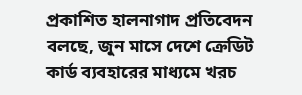প্রকাশিত হালনাগাদ প্রতিবেদন বলছে, জুন মাসে দেশে ক্রেডিট কার্ড ব্যবহারের মাধ্যমে খরচ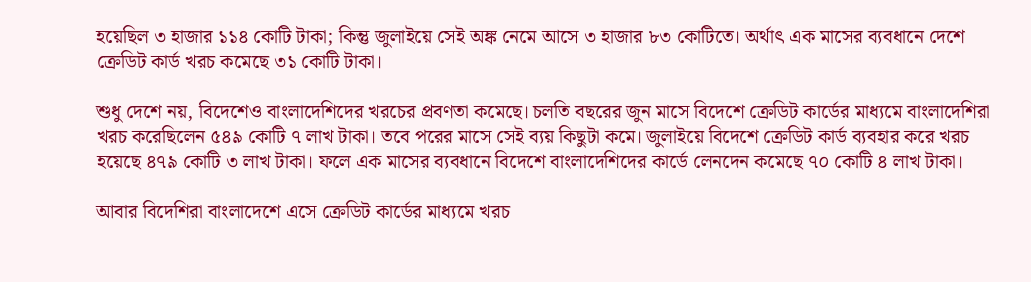হয়েছিল ৩ হাজার ১১৪ কোটি টাকা; কিন্তু জুলাইয়ে সেই অঙ্ক নেমে আসে ৩ হাজার ৮৩ কোটিতে। অর্থাৎ এক মাসের ব্যবধানে দেশে ক্রেডিট কার্ড খরচ কমেছে ৩১ কোটি টাকা।

শুধু দেশে নয়, বিদেশেও বাংলাদেশিদের খরচের প্রবণতা কমেছে। চলতি বছরের জুন মাসে বিদেশে ক্রেডিট কার্ডের মাধ্যমে বাংলাদেশিরা খরচ করেছিলেন ৫৪৯ কোটি ৭ লাখ টাকা। তবে পরের মাসে সেই ব্যয় কিছুটা কমে। জুলাইয়ে বিদেশে ক্রেডিট কার্ড ব্যবহার করে খরচ হয়েছে ৪৭৯ কোটি ৩ লাখ টাকা। ফলে এক মাসের ব্যবধানে বিদেশে বাংলাদেশিদের কার্ডে লেনদেন কমেছে ৭০ কোটি ৪ লাখ টাকা।

আবার বিদেশিরা বাংলাদেশে এসে ক্রেডিট কার্ডের মাধ্যমে খরচ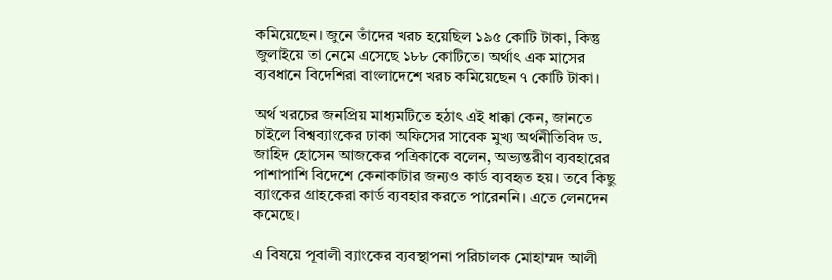কমিয়েছেন। জুনে তাঁদের খরচ হয়েছিল ১৯৫ কোটি টাকা, কিন্তু জুলাইয়ে তা নেমে এসেছে ১৮৮ কোটিতে। অর্থাৎ এক মাসের ব্যবধানে বিদেশিরা বাংলাদেশে খরচ কমিয়েছেন ৭ কোটি টাকা।

অর্থ খরচের জনপ্রিয় মাধ্যমটিতে হঠাৎ এই ধাক্কা কেন, জানতে চাইলে বিশ্বব্যাংকের ঢাকা অফিসের সাবেক মুখ্য অর্থনীতিবিদ ড. জাহিদ হোসেন আজকের পত্রিকাকে বলেন, অভ্যন্তরীণ ব্যবহারের পাশাপাশি বিদেশে কেনাকাটার জন্যও কার্ড ব্যবহৃত হয়। তবে কিছু ব্যাংকের গ্রাহকেরা কার্ড ব্যবহার করতে পারেননি। এতে লেনদেন কমেছে।

এ বিষয়ে পূবালী ব্যাংকের ব্যবস্থাপনা পরিচালক মোহাম্মদ আলী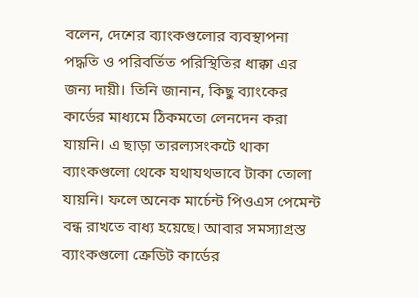বলেন, দেশের ব্যাংকগুলোর ব্যবস্থাপনা পদ্ধতি ও পরিবর্তিত পরিস্থিতির ধাক্কা এর জন্য দায়ী। তিনি জানান, কিছু ব্যাংকের কার্ডের মাধ্যমে ঠিকমতো লেনদেন করা যায়নি। এ ছাড়া তারল্যসংকটে থাকা ব্যাংকগুলো থেকে যথাযথভাবে টাকা তোলা যায়নি। ফলে অনেক মার্চেন্ট পিওএস পেমেন্ট বন্ধ রাখতে বাধ্য হয়েছে। আবার সমস্যাগ্রস্ত ব্যাংকগুলো ক্রেডিট কার্ডের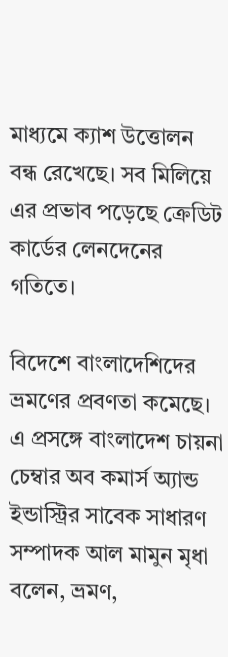মাধ্যমে ক্যাশ উত্তোলন বন্ধ রেখেছে। সব মিলিয়ে এর প্রভাব পড়েছে ক্রেডিট কার্ডের লেনদেনের গতিতে।

বিদেশে বাংলাদেশিদের ভ্রমণের প্রবণতা কমেছে। এ প্রসঙ্গে বাংলাদেশ চায়না চেম্বার অব কমার্স অ্যান্ড ইন্ডাস্ট্রির সাবেক সাধারণ সম্পাদক আল মামুন মৃধা বলেন, ভ্রমণ,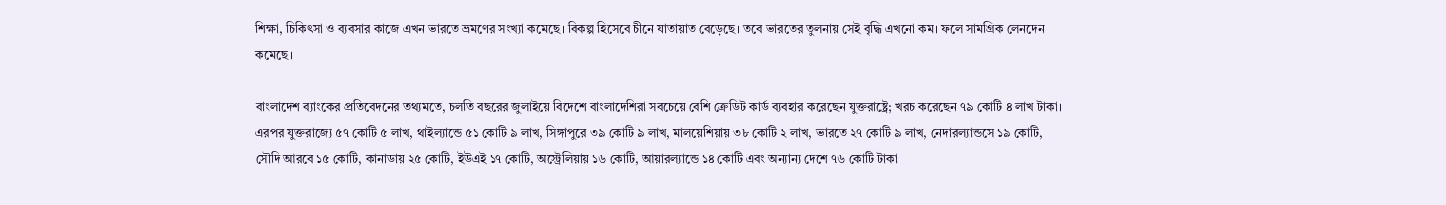শিক্ষা, চিকিৎসা ও ব্যবসার কাজে এখন ভারতে ভ্রমণের সংখ্যা কমেছে। বিকল্প হিসেবে চীনে যাতায়াত বেড়েছে। তবে ভারতের তুলনায় সেই বৃদ্ধি এখনো কম। ফলে সামগ্রিক লেনদেন কমেছে।

বাংলাদেশ ব্যাংকের প্রতিবেদনের তথ্যমতে, চলতি বছরের জুলাইয়ে বিদেশে বাংলাদেশিরা সবচেয়ে বেশি ক্রেডিট কার্ড ব্যবহার করেছেন যুক্তরাষ্ট্রে; খরচ করেছেন ৭৯ কোটি ৪ লাখ টাকা। এরপর যুক্তরাজ্যে ৫৭ কোটি ৫ লাখ, থাইল্যান্ডে ৫১ কোটি ৯ লাখ, সিঙ্গাপুরে ৩৯ কোটি ৯ লাখ, মালয়েশিয়ায় ৩৮ কোটি ২ লাখ, ভারতে ২৭ কোটি ৯ লাখ, নেদারল্যান্ডসে ১৯ কোটি, সৌদি আরবে ১৫ কোটি, কানাডায় ২৫ কোটি, ইউএই ১৭ কোটি, অস্ট্রেলিয়ায় ১৬ কোটি, আয়ারল্যান্ডে ১৪ কোটি এবং অন্যান্য দেশে ৭৬ কোটি টাকা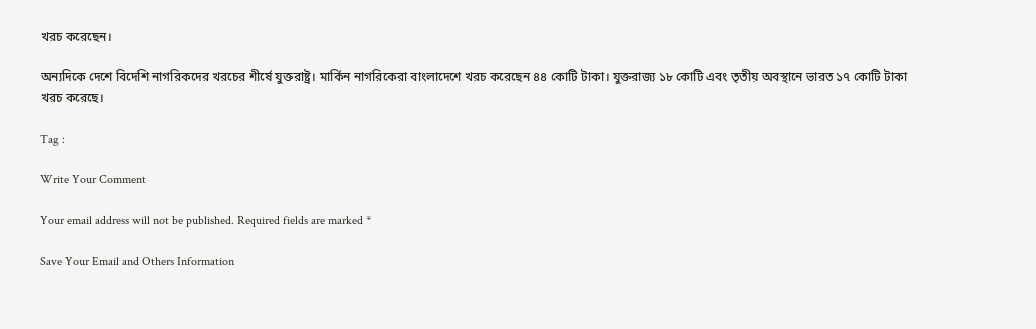খরচ করেছেন।

অন্যদিকে দেশে বিদেশি নাগরিকদের খরচের শীর্ষে যুক্তরাষ্ট্র। মার্কিন নাগরিকেরা বাংলাদেশে খরচ করেছেন ৪৪ কোটি টাকা। যুক্তরাজ্য ১৮ কোটি এবং তৃতীয় অবস্থানে ভারত ১৭ কোটি টাকা খরচ করেছে।

Tag :

Write Your Comment

Your email address will not be published. Required fields are marked *

Save Your Email and Others Information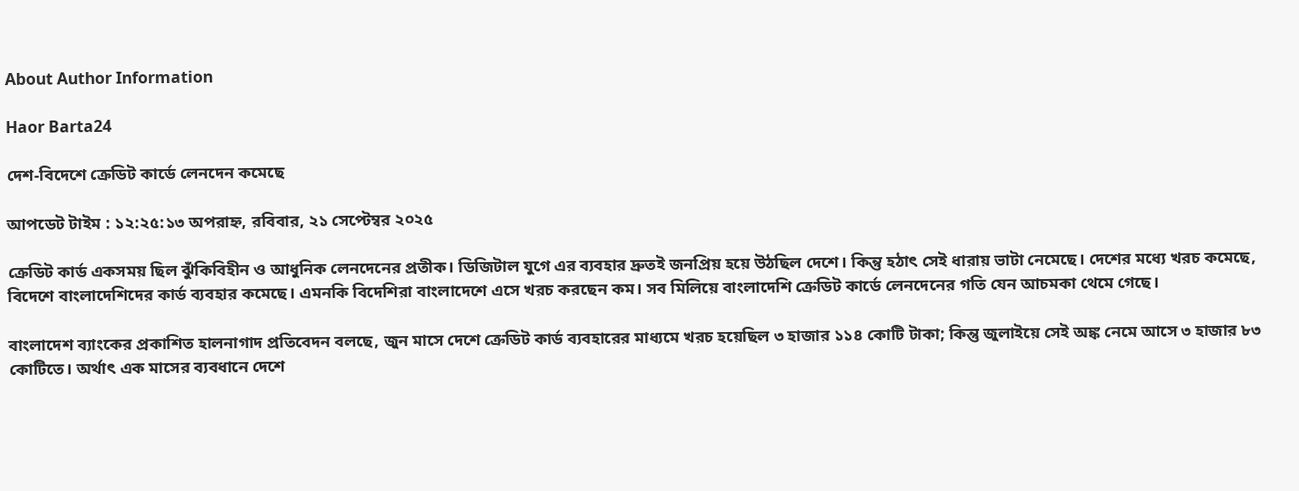About Author Information

Haor Barta24

দেশ-বিদেশে ক্রেডিট কার্ডে লেনদেন কমেছে

আপডেট টাইম : ১২:২৫:১৩ অপরাহ্ন, রবিবার, ২১ সেপ্টেম্বর ২০২৫

ক্রেডিট কার্ড একসময় ছিল ঝুঁকিবিহীন ও আধুনিক লেনদেনের প্রতীক। ডিজিটাল যুগে এর ব্যবহার দ্রুতই জনপ্রিয় হয়ে উঠছিল দেশে। কিন্তু হঠাৎ সেই ধারায় ভাটা নেমেছে। দেশের মধ্যে খরচ কমেছে, বিদেশে বাংলাদেশিদের কার্ড ব্যবহার কমেছে। এমনকি বিদেশিরা বাংলাদেশে এসে খরচ করছেন কম। সব মিলিয়ে বাংলাদেশি ক্রেডিট কার্ডে লেনদেনের গতি যেন আচমকা থেমে গেছে।

বাংলাদেশ ব্যাংকের প্রকাশিত হালনাগাদ প্রতিবেদন বলছে, জুন মাসে দেশে ক্রেডিট কার্ড ব্যবহারের মাধ্যমে খরচ হয়েছিল ৩ হাজার ১১৪ কোটি টাকা; কিন্তু জুলাইয়ে সেই অঙ্ক নেমে আসে ৩ হাজার ৮৩ কোটিতে। অর্থাৎ এক মাসের ব্যবধানে দেশে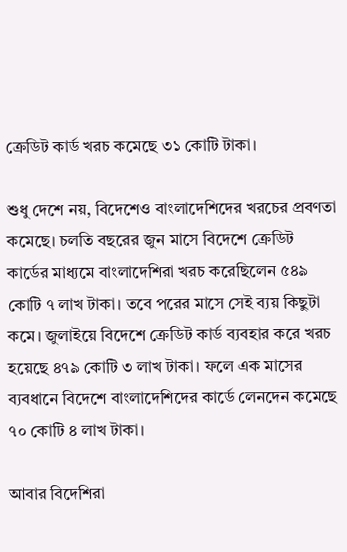ক্রেডিট কার্ড খরচ কমেছে ৩১ কোটি টাকা।

শুধু দেশে নয়, বিদেশেও বাংলাদেশিদের খরচের প্রবণতা কমেছে। চলতি বছরের জুন মাসে বিদেশে ক্রেডিট কার্ডের মাধ্যমে বাংলাদেশিরা খরচ করেছিলেন ৫৪৯ কোটি ৭ লাখ টাকা। তবে পরের মাসে সেই ব্যয় কিছুটা কমে। জুলাইয়ে বিদেশে ক্রেডিট কার্ড ব্যবহার করে খরচ হয়েছে ৪৭৯ কোটি ৩ লাখ টাকা। ফলে এক মাসের ব্যবধানে বিদেশে বাংলাদেশিদের কার্ডে লেনদেন কমেছে ৭০ কোটি ৪ লাখ টাকা।

আবার বিদেশিরা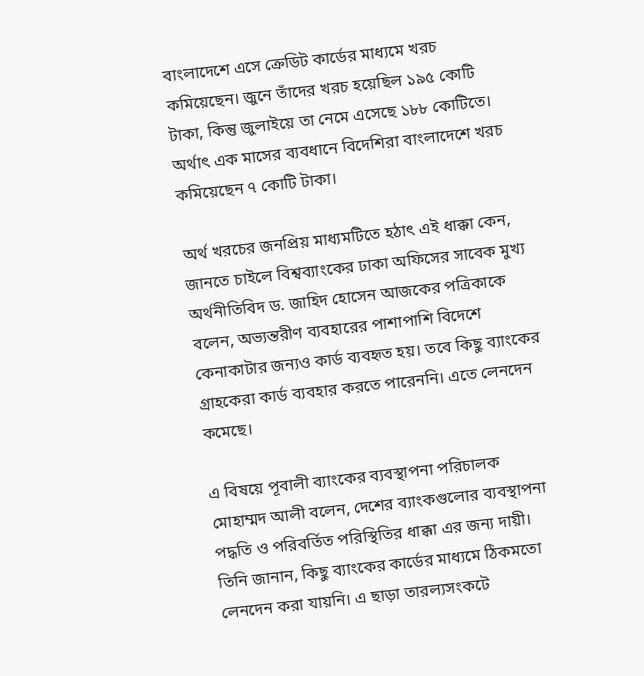বাংলাদেশে এসে ক্রেডিট কার্ডের মাধ্যমে খরচ কমিয়েছেন। জুনে তাঁদের খরচ হয়েছিল ১৯৫ কোটি টাকা, কিন্তু জুলাইয়ে তা নেমে এসেছে ১৮৮ কোটিতে। অর্থাৎ এক মাসের ব্যবধানে বিদেশিরা বাংলাদেশে খরচ কমিয়েছেন ৭ কোটি টাকা।

অর্থ খরচের জনপ্রিয় মাধ্যমটিতে হঠাৎ এই ধাক্কা কেন, জানতে চাইলে বিশ্বব্যাংকের ঢাকা অফিসের সাবেক মুখ্য অর্থনীতিবিদ ড. জাহিদ হোসেন আজকের পত্রিকাকে বলেন, অভ্যন্তরীণ ব্যবহারের পাশাপাশি বিদেশে কেনাকাটার জন্যও কার্ড ব্যবহৃত হয়। তবে কিছু ব্যাংকের গ্রাহকেরা কার্ড ব্যবহার করতে পারেননি। এতে লেনদেন কমেছে।

এ বিষয়ে পূবালী ব্যাংকের ব্যবস্থাপনা পরিচালক মোহাম্মদ আলী বলেন, দেশের ব্যাংকগুলোর ব্যবস্থাপনা পদ্ধতি ও পরিবর্তিত পরিস্থিতির ধাক্কা এর জন্য দায়ী। তিনি জানান, কিছু ব্যাংকের কার্ডের মাধ্যমে ঠিকমতো লেনদেন করা যায়নি। এ ছাড়া তারল্যসংকটে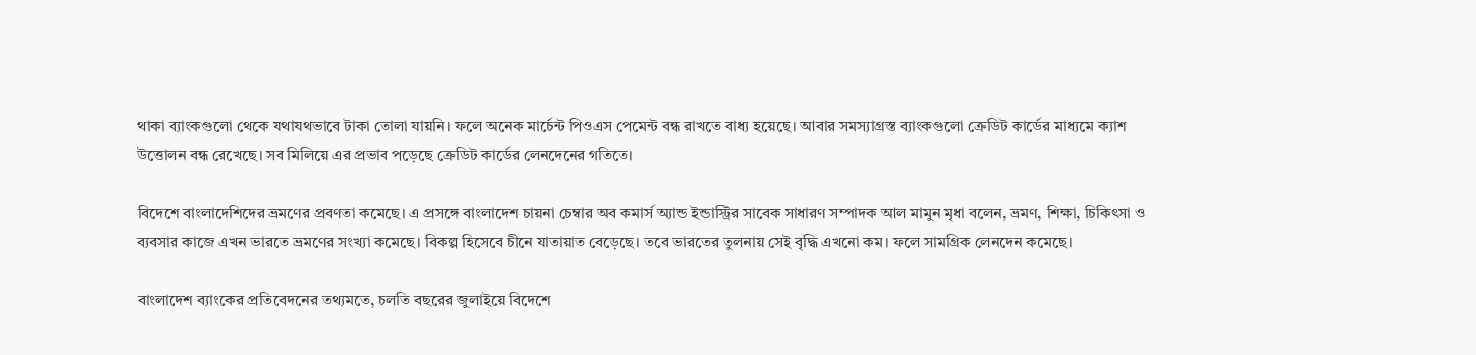থাকা ব্যাংকগুলো থেকে যথাযথভাবে টাকা তোলা যায়নি। ফলে অনেক মার্চেন্ট পিওএস পেমেন্ট বন্ধ রাখতে বাধ্য হয়েছে। আবার সমস্যাগ্রস্ত ব্যাংকগুলো ক্রেডিট কার্ডের মাধ্যমে ক্যাশ উত্তোলন বন্ধ রেখেছে। সব মিলিয়ে এর প্রভাব পড়েছে ক্রেডিট কার্ডের লেনদেনের গতিতে।

বিদেশে বাংলাদেশিদের ভ্রমণের প্রবণতা কমেছে। এ প্রসঙ্গে বাংলাদেশ চায়না চেম্বার অব কমার্স অ্যান্ড ইন্ডাস্ট্রির সাবেক সাধারণ সম্পাদক আল মামুন মৃধা বলেন, ভ্রমণ, শিক্ষা, চিকিৎসা ও ব্যবসার কাজে এখন ভারতে ভ্রমণের সংখ্যা কমেছে। বিকল্প হিসেবে চীনে যাতায়াত বেড়েছে। তবে ভারতের তুলনায় সেই বৃদ্ধি এখনো কম। ফলে সামগ্রিক লেনদেন কমেছে।

বাংলাদেশ ব্যাংকের প্রতিবেদনের তথ্যমতে, চলতি বছরের জুলাইয়ে বিদেশে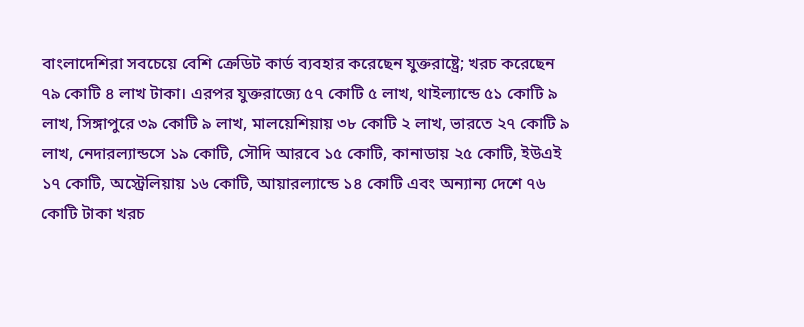বাংলাদেশিরা সবচেয়ে বেশি ক্রেডিট কার্ড ব্যবহার করেছেন যুক্তরাষ্ট্রে; খরচ করেছেন ৭৯ কোটি ৪ লাখ টাকা। এরপর যুক্তরাজ্যে ৫৭ কোটি ৫ লাখ, থাইল্যান্ডে ৫১ কোটি ৯ লাখ, সিঙ্গাপুরে ৩৯ কোটি ৯ লাখ, মালয়েশিয়ায় ৩৮ কোটি ২ লাখ, ভারতে ২৭ কোটি ৯ লাখ, নেদারল্যান্ডসে ১৯ কোটি, সৌদি আরবে ১৫ কোটি, কানাডায় ২৫ কোটি, ইউএই ১৭ কোটি, অস্ট্রেলিয়ায় ১৬ কোটি, আয়ারল্যান্ডে ১৪ কোটি এবং অন্যান্য দেশে ৭৬ কোটি টাকা খরচ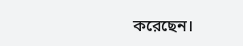করেছেন।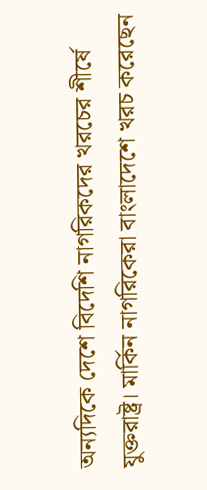অন্যদিকে দেশে বিদেশি নাগরিকদের খরচের শীর্ষে যুক্তরাষ্ট্র। মার্কিন নাগরিকেরা বাংলাদেশে খরচ করেছেন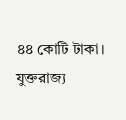৪৪ কোটি টাকা। যুক্তরাজ্য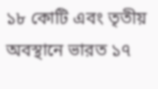১৮ কোটি এবং তৃতীয় অবস্থানে ভারত ১৭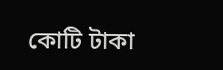কোটি টাকা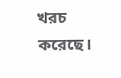খরচ করেছে।